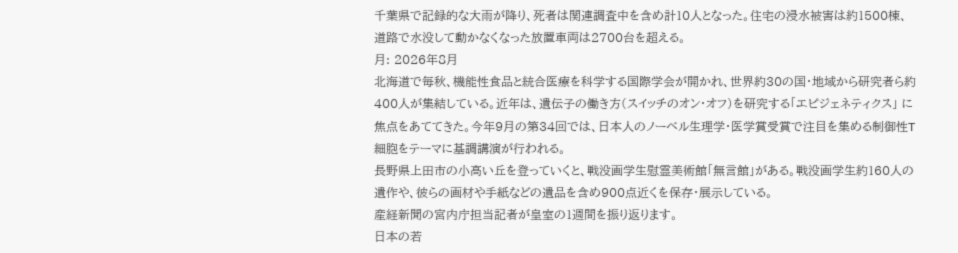千葉県で記録的な大雨が降り、死者は関連調査中を含め計10人となった。住宅の浸水被害は約1500棟、道路で水没して動かなくなった放置車両は2700台を超える。
月: 2026年8月
北海道で毎秋、機能性食品と統合医療を科学する国際学会が開かれ、世界約30の国・地域から研究者ら約400人が集結している。近年は、遺伝子の働き方(スイッチのオン・オフ)を研究する「エピジェネティクス」 に焦点をあててきた。今年9月の第34回では、日本人のノーベル生理学・医学賞受賞で注目を集める制御性T細胞をテーマに基調講演が行われる。
長野県上田市の小高い丘を登っていくと、戦没画学生慰霊美術館「無言館」がある。戦没画学生約160人の遺作や、彼らの画材や手紙などの遺品を含め900点近くを保存・展示している。
産経新聞の宮内庁担当記者が皇室の1週間を振り返ります。
日本の若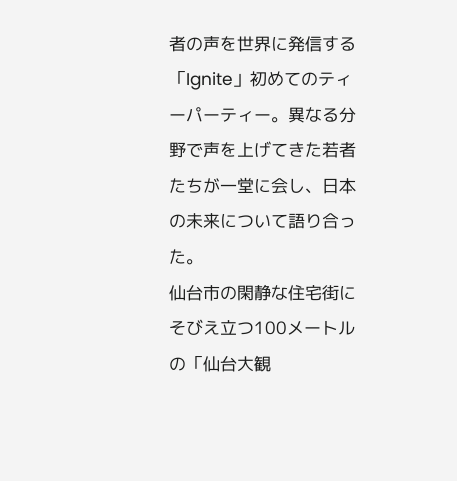者の声を世界に発信する「Ignite」初めてのティーパーティー。異なる分野で声を上げてきた若者たちが一堂に会し、日本の未来について語り合った。
仙台市の閑静な住宅街にそびえ立つ100メートルの「仙台大観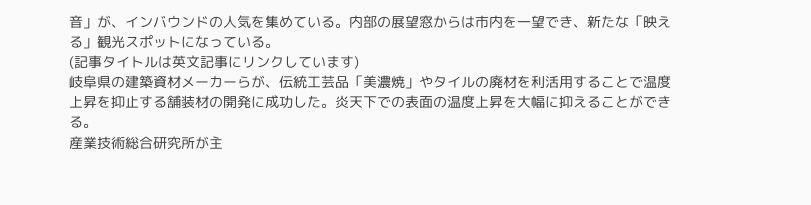音」が、インバウンドの人気を集めている。内部の展望窓からは市内を一望でき、新たな「映える」観光スポットになっている。
(記事タイトルは英文記事にリンクしています)
岐阜県の建築資材メーカーらが、伝統工芸品「美濃焼」やタイルの廃材を利活用することで温度上昇を抑止する舗装材の開発に成功した。炎天下での表面の温度上昇を大幅に抑えることができる。
産業技術総合研究所が主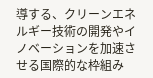導する、クリーンエネルギー技術の開発やイノベーションを加速させる国際的な枠組み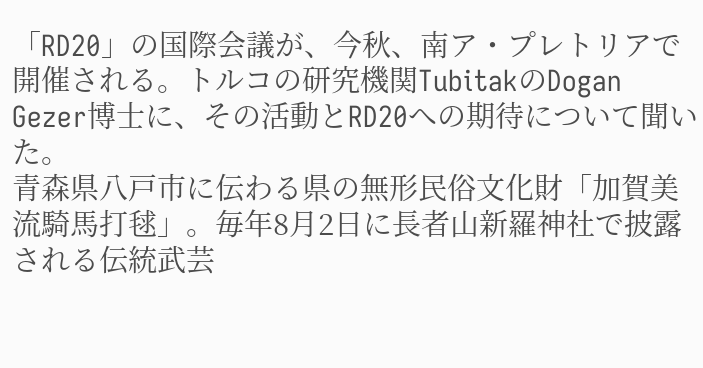「RD20」の国際会議が、今秋、南ア・プレトリアで開催される。トルコの研究機関TubitakのDogan Gezer博士に、その活動とRD20への期待について聞いた。
青森県八戸市に伝わる県の無形民俗文化財「加賀美流騎馬打毬」。毎年8月2日に長者山新羅神社で披露される伝統武芸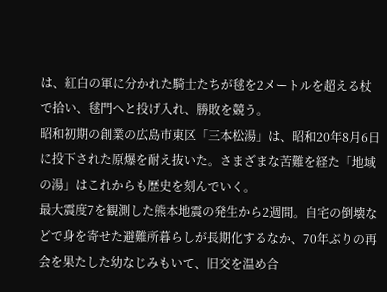は、紅白の軍に分かれた騎士たちが毬を2メートルを超える杖で拾い、毬門へと投げ入れ、勝敗を競う。
昭和初期の創業の広島市東区「三本松湯」は、昭和20年8月6日に投下された原爆を耐え抜いた。さまざまな苦難を経た「地域の湯」はこれからも歴史を刻んでいく。
最大震度7を観測した熊本地震の発生から2週間。自宅の倒壊などで身を寄せた避難所暮らしが長期化するなか、70年ぶりの再会を果たした幼なじみもいて、旧交を温め合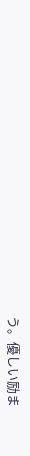う。優しい励ま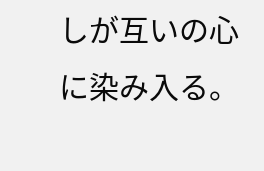しが互いの心に染み入る。